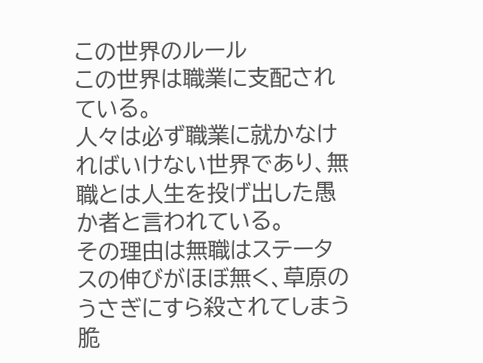この世界のルール
この世界は職業に支配されている。
人々は必ず職業に就かなければいけない世界であり、無職とは人生を投げ出した愚か者と言われている。
その理由は無職はステータスの伸びがほぼ無く、草原のうさぎにすら殺されてしまう脆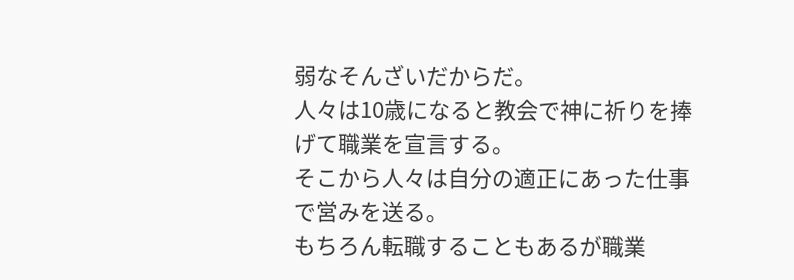弱なそんざいだからだ。
人々は10歳になると教会で神に祈りを捧げて職業を宣言する。
そこから人々は自分の適正にあった仕事で営みを送る。
もちろん転職することもあるが職業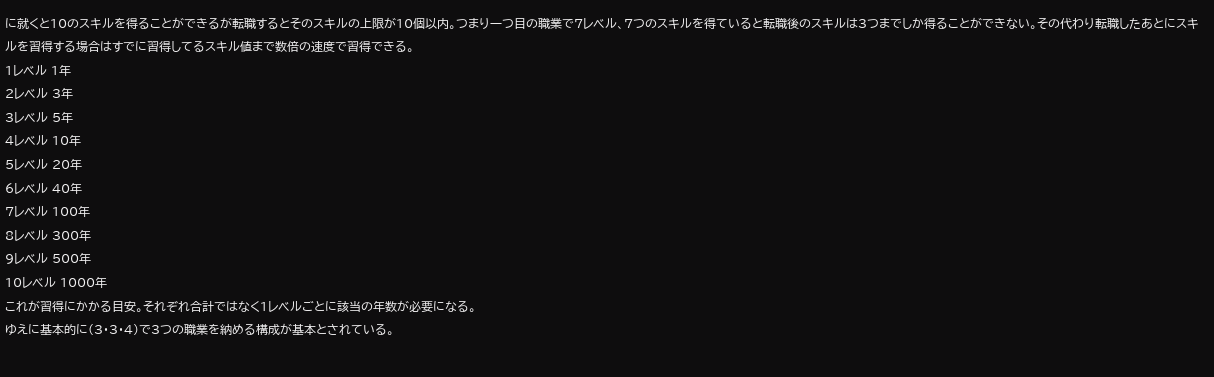に就くと10のスキルを得ることができるが転職するとそのスキルの上限が10個以内。つまり一つ目の職業で7レベル、7つのスキルを得ていると転職後のスキルは3つまでしか得ることができない。その代わり転職したあとにスキルを習得する場合はすでに習得してるスキル値まで数倍の速度で習得できる。
1レベル 1年
2レベル 3年
3レベル 5年
4レベル 10年
5レベル 20年
6レベル 40年
7レベル 100年
8レベル 300年
9レベル 500年
10レベル 1000年
これが習得にかかる目安。それぞれ合計ではなく1レベルごとに該当の年数が必要になる。
ゆえに基本的に(3・3・4)で3つの職業を納める構成が基本とされている。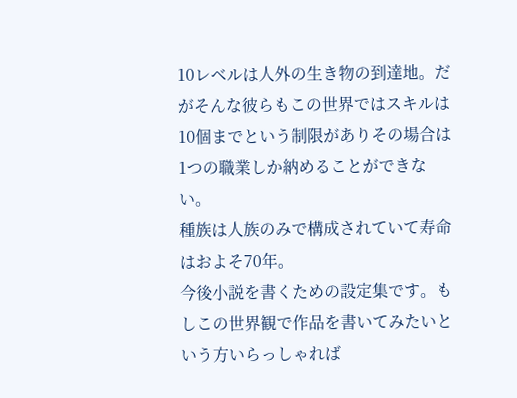10レベルは人外の生き物の到達地。だがそんな彼らもこの世界ではスキルは10個までという制限がありその場合は1つの職業しか納めることができない。
種族は人族のみで構成されていて寿命はおよそ70年。
今後小説を書くための設定集です。もしこの世界観で作品を書いてみたいという方いらっしゃれば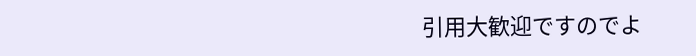引用大歓迎ですのでよ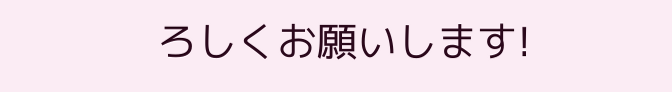ろしくお願いします!